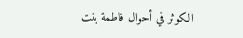الكوثر في أحوال فاطمة بنت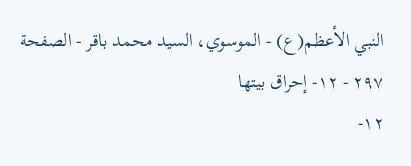النبي الأعظم(ع) - الموسوي، السيد محمد باقر - الصفحة ٢٩٧ - ١٢- إحراق بيتها
١٢-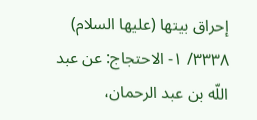إحراق بيتها (عليها السلام)
٣٣٣٨/ ١- الاحتجاج: عن عبد اللّه بن عبد الرحمان،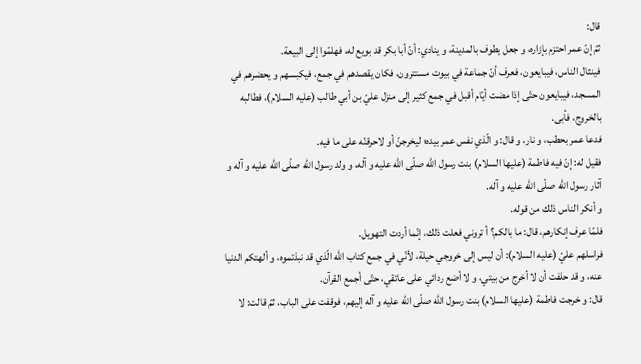قال:
ثمّ إنّ عمر احتزم بإزاره، و جعل يطوف بالمدينة، و ينادي: أنّ أبا بكر قد بويع له، فهلمّوا إلى البيعة.
فينثال الناس، فيبايعون، فعرف أنّ جماعة في بيوت مستترون، فكان يقصدهم في جمع، فيكبسهم و يحضرهم في المسجد، فيبايعون حتّى إذا مضت أيّام أقبل في جمع كثير إلى منزل عليّ بن أبي طالب (عليه السلام)، فطالبه بالخروج، فأبى.
فدعا عمر بحطب، و نار، و قال: و الّذي نفس عمر بيده؛ ليخرجنّ أو لاحرقنّه على ما فيه.
فقيل له: إنّ فيه فاطمة (عليها السلام) بنت رسول اللّه صلّى اللّه عليه و آله، و ولد رسول اللّه صلّى اللّه عليه و آله و آثار رسول اللّه صلّى اللّه عليه و آله.
و أنكر الناس ذلك من قوله.
فلمّا عرف إنكارهم، قال: ما بالكم؟ أ تروني فعلت ذلك، إنّما أردت التهويل.
فراسلهم عليّ (عليه السلام): أن ليس إلى خروجي حيلة، لأنّي في جمع كتاب اللّه الّذي قد نبذتموه، و ألهتكم الدنيا عنه، و قد حلفت أن لا أخرج من بيتي، و لا أضع ردائي على عاتقي، حتّى أجمع القرآن.
قال: و خرجت فاطمة (عليها السلام) بنت رسول اللّه صلّى اللّه عليه و آله إليهم، فوقفت على الباب، ثمّ قالت: لا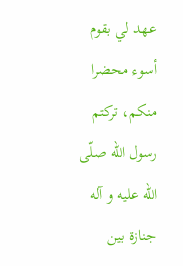عهد لي بقوم أسوء محضرا منكم، تركتم رسول اللّه صلّى اللّه عليه و آله جنازة بين